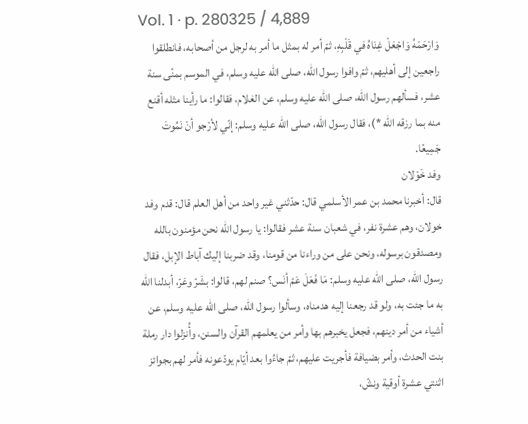Vol. 1 · p. 280325 / 4,889
وَارْحَمْهُ وَاجْعَلْ غِنَاهُ في قَلْبِهِ، ثمّ أمر له بمثل ما أمر به لرجل من أصحابه، فانطلقوا راجعين إلى أهليهم، ثمّ وافوا رسول الله، صلى الله عليه وسلم، في الموسم بمنًى سنة عشر، فسألهم رسول الله، صلى الله عليه وسلم، عن الغلام، فقالوا: ما رأينا مثله أقنع منه بما رزقه الله *)، فقال رسول الله، صلى الله عليه وسلم: إنّي لأرْجو أنْ نَمُوتَ جَمِيعًا.
وفد خَوْلان
قال: أخبرنا محمد بن عمر الأسلمي قال: حدّثني غير واحد من أهل العلم قال: قدم وفد خولان، وهم عشرة نفر، في شعبان سنة عشر فقالوا: يا رسول الله نحن مؤمنون بالله ومصدقون برسوله، ونحن على من وراءنا من قومنا، وقد ضربنا إليك آباط الإبل، فقال رسول الله، صلى الله عليه وسلم: مَا فَعَلَ عَمّ أنَس؟ صنم لهم، قالوا: بشَرّ وعَرّ، أبدلنا الله به ما جئت به، ولو قد رجعنا إليه هدمناه، وسألوا رسول الله، صلى الله عليه وسلم، عن أشياء من أمر دينهم، فجعل يخبرهم بها وأمر من يعلمهم القرآن والسنن، وأُنزلوا دار رملة بنت الحدث، وأمر بضيافة فأجريت عليهم، ثمّ جاءُوا بعد أيّام يودّعونه فأمر لهم بجوائز اثنتي عشرة أوقية ونشّ،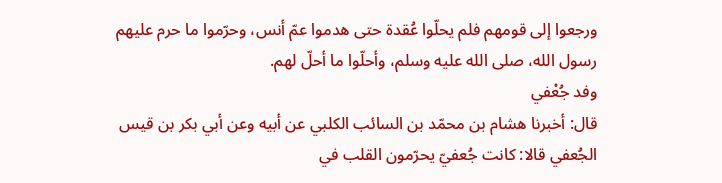ورجعوا إلى قومهم فلم يحلّوا عُقدة حتى هدموا عمّ أنس، وحرّموا ما حرم عليهم رسول الله، صلى الله عليه وسلم، وأحلّوا ما أحلّ لهم.
وفد جُعْفي
قال: أخبرنا هشام بن محمّد بن السائب الكلبي عن أبيه وعن أبي بكر بن قيس الجُعفي قالا: كانت جُعفيّ يحرّمون القلب في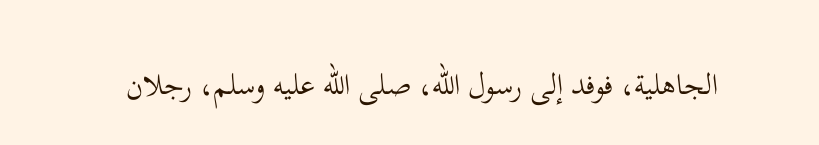الجاهلية، فوفد إلى رسول الله، صلى الله عليه وسلم، رجلان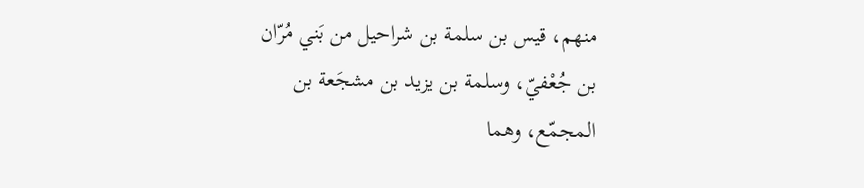منهم، قيس بن سلمة بن شراحيل من بَني مُرّان بن جُعْفيّ، وسلمة بن يزيد بن مشجَعة بن المجمّع، وهما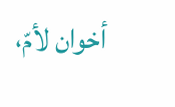أخوان لأمّ،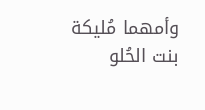وأمهما مُليكة بنت الحُلو